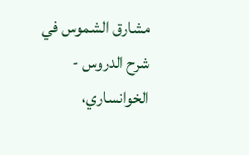مشارق الشموس في شرح الدروس - الخوانساري،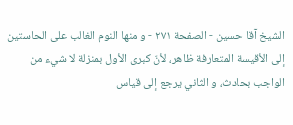الشيخ آقا حسين - الصفحة ٢٧١ - و منها النوم الغالب على الحاستين
إلى الأقيسة المتعارفة ظاهر، لأنّ كبرى الأول بمنزلة لا شيء من الواجب بحادث، و الثاني يرجع إلى قياس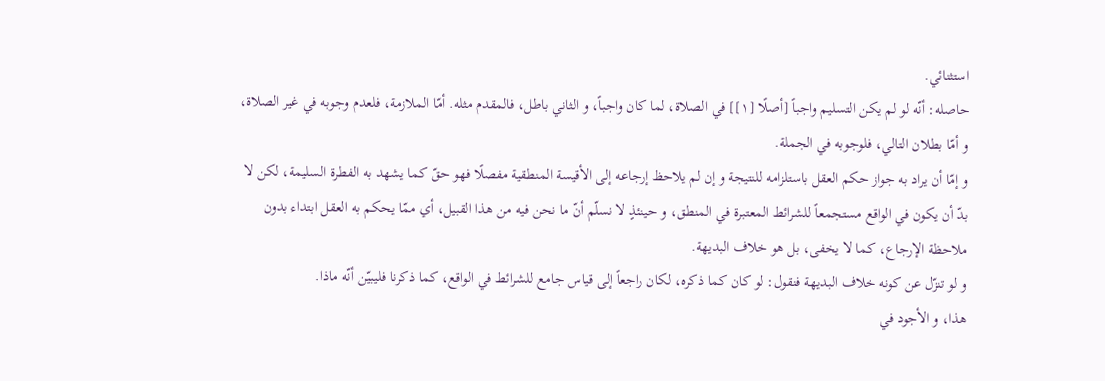استثنائي.
حاصله: أنّه لو لم يكن التسليم واجباً [أصلًا [١]] في الصلاة، لما كان واجباً، و الثاني باطل، فالمقدم مثله. أمّا الملازمة، فلعدم وجوبه في غير الصلاة، و أمّا بطلان التالي، فلوجوبه في الجملة.
و إمّا أن يراد به جواز حكم العقل باستلزامه للنتيجة و إن لم يلاحظ إرجاعه إلى الأقيسة المنطقية مفصلًا فهو حقّ كما يشهد به الفطرة السليمة، لكن لا بدّ أن يكون في الواقع مستجمعاً للشرائط المعتبرة في المنطق، و حينئذٍ لا نسلّم أنّ ما نحن فيه من هذا القبيل، أي ممّا يحكم به العقل ابتداء بدون ملاحظة الإرجاع، كما لا يخفى، بل هو خلاف البديهة.
و لو تنزّل عن كونه خلاف البديهة فنقول: لو كان كما ذكره، لكان راجعاً إلى قياس جامع للشرائط في الواقع، كما ذكرنا فليبيّن أنّه ماذا.
هذا، و الأجود في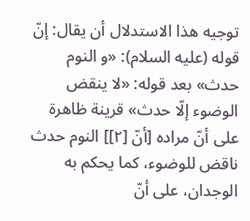توجيه هذا الاستدلال أن يقال: إنّ قوله (عليه السلام): «و النوم حدث» بعد قوله: «لا ينقض الوضوء إلّا حدث» قرينة ظاهرة على أنّ مراده [أنّ [٢]] النوم حدث ناقض للوضوء، كما يحكم به الوجدان، على أنّ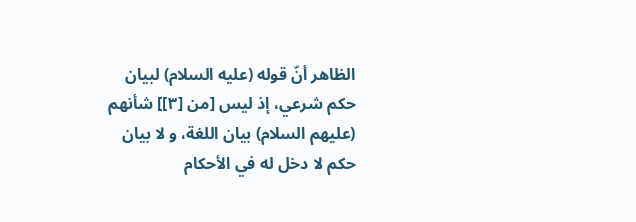الظاهر أنّ قوله (عليه السلام) لبيان حكم شرعي، إذ ليس [من [٣]] شأنهم (عليهم السلام) بيان اللغة، و لا بيان حكم لا دخل له في الأحكام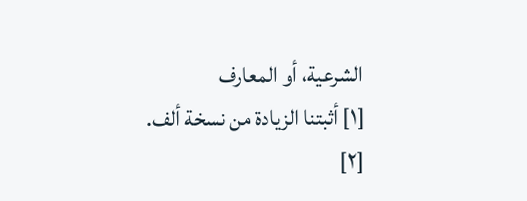الشرعية، أو المعارف
[١] أثبتنا الزيادة من نسخة ألف.
[٢]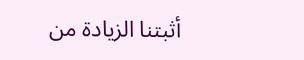أثبتنا الزيادة من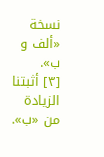نسخة «ألف و ب».
[٣] أثبتنا الزيادة من «ب».